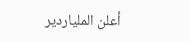أعلن الملياردير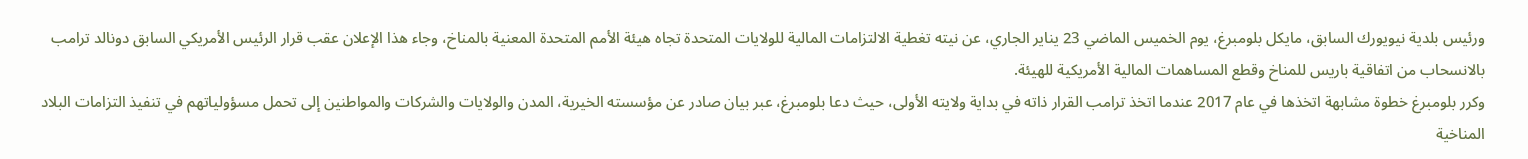ورئيس بلدية نيويورك السابق، مايكل بلومبرغ، يوم الخميس الماضي 23 يناير الجاري، عن نيته تغطية الالتزامات المالية للولايات المتحدة تجاه هيئة الأمم المتحدة المعنية بالمناخ، وجاء هذا الإعلان عقب قرار الرئيس الأمريكي السابق دونالد ترامب بالانسحاب من اتفاقية باريس للمناخ وقطع المساهمات المالية الأمريكية للهيئة.
وكرر بلومبرغ خطوة مشابهة اتخذها في عام 2017 عندما اتخذ ترامب القرار ذاته في بداية ولايته الأولى، حيث دعا بلومبرغ، عبر بيان صادر عن مؤسسته الخيرية، المدن والولايات والشركات والمواطنين إلى تحمل مسؤولياتهم في تنفيذ التزامات البلاد المناخية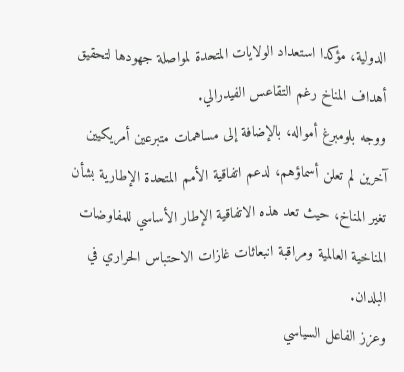الدولية، مؤكدا استعداد الولايات المتحدة لمواصلة جهودها لتحقيق أهداف المناخ رغم التقاعس الفيدرالي.
ووجه بلومبرغ أمواله، بالإضافة إلى مساهمات متبرعين أمريكيين آخرين لم تعلن أسماؤهم، لدعم اتفاقية الأمم المتحدة الإطارية بشأن تغير المناخ، حيث تعد هذه الاتفاقية الإطار الأساسي للمفاوضات المناخية العالمية ومراقبة انبعاثات غازات الاحتباس الحراري في البلدان.
وعزز الفاعل السياسي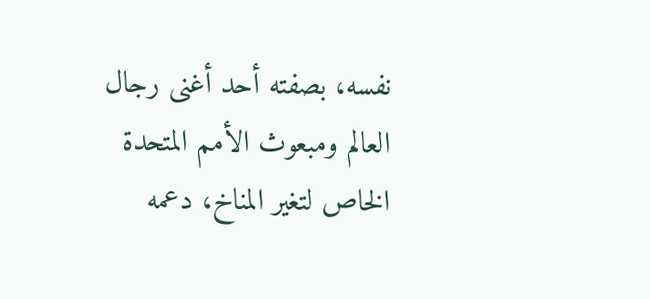نفسه، بصفته أحد أغنى رجال العالم ومبعوث الأمم المتحدة الخاص لتغير المناخ، دعمه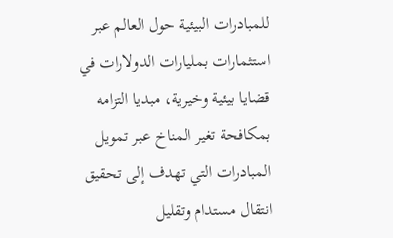للمبادرات البيئية حول العالم عبر استثمارات بمليارات الدولارات في قضايا بيئية وخيرية، مبديا التزامه بمكافحة تغير المناخ عبر تمويل المبادرات التي تهدف إلى تحقيق انتقال مستدام وتقليل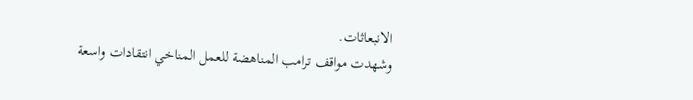الانبعاثات.
وشهدت مواقف ترامب المناهضة للعمل المناخي انتقادات واسعة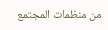من منظمات المجتمع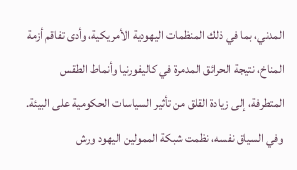المدني، بما في ذلك المنظمات اليهودية الأمريكية، وأدى تفاقم أزمة المناخ، نتيجة الحرائق المدمرة في كاليفورنيا وأنماط الطقس المتطرفة، إلى زيادة القلق من تأثير السياسات الحكومية على البيئة.
وفي السياق نفسه، نظمت شبكة الممولين اليهود ورش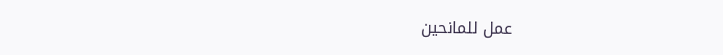عمل للمانحين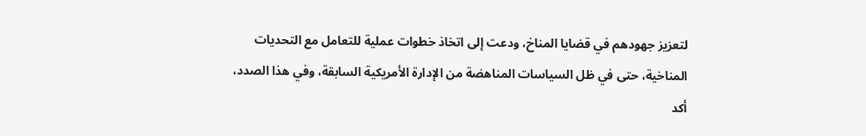لتعزيز جهودهم في قضايا المناخ، ودعت إلى اتخاذ خطوات عملية للتعامل مع التحديات المناخية، حتى في ظل السياسات المناهضة من الإدارة الأمريكية السابقة، وفي هذا الصدد، أكد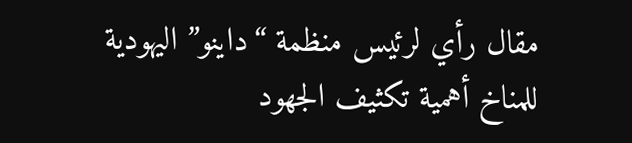مقال رأي لرئيس منظمة “داينو” اليهودية للمناخ أهمية تكثيف الجهود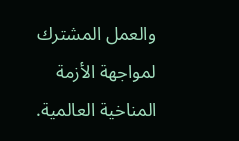والعمل المشترك لمواجهة الأزمة المناخية العالمية.